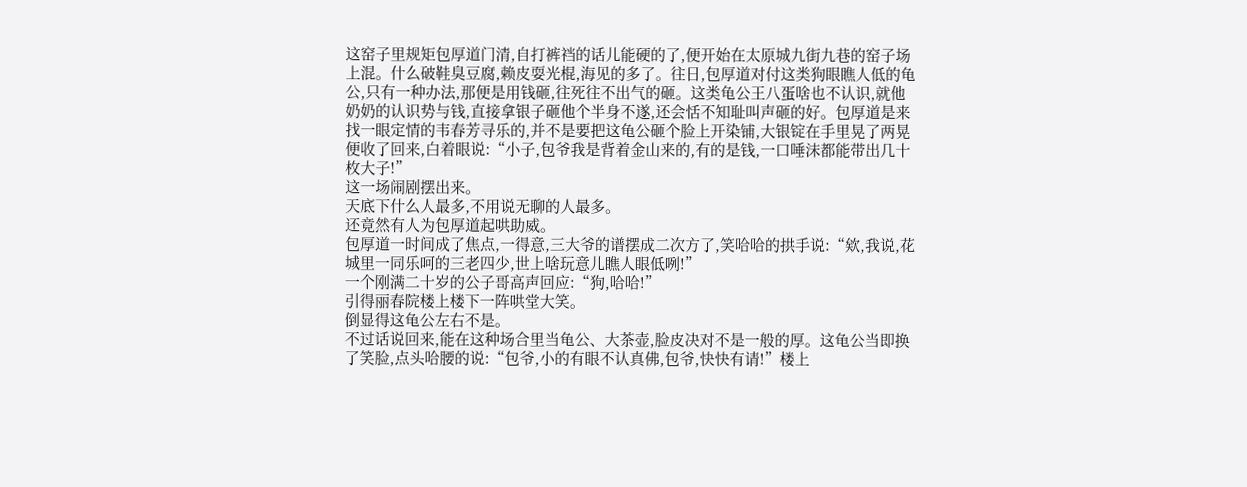这窑子里规矩包厚道门清,自打裤裆的话儿能硬的了,便开始在太原城九街九巷的窑子场上混。什么破鞋臭豆腐,赖皮耍光棍,海见的多了。往日,包厚道对付这类狗眼瞧人低的龟公,只有一种办法,那便是用钱砸,往死往不出气的砸。这类龟公王八蛋啥也不认识,就他奶奶的认识势与钱,直接拿银子砸他个半身不遂,还会恬不知耻叫声砸的好。包厚道是来找一眼定情的韦春芳寻乐的,并不是要把这龟公砸个脸上开染铺,大银锭在手里晃了两晃便收了回来,白着眼说:“小子,包爷我是背着金山来的,有的是钱,一口唾沫都能带出几十枚大子!”
这一场闹剧摆出来。
天底下什么人最多,不用说无聊的人最多。
还竟然有人为包厚道起哄助威。
包厚道一时间成了焦点,一得意,三大爷的谱摆成二次方了,笑哈哈的拱手说:“欸,我说,花城里一同乐呵的三老四少,世上啥玩意儿瞧人眼低咧!”
一个刚满二十岁的公子哥高声回应:“狗,哈哈!”
引得丽春院楼上楼下一阵哄堂大笑。
倒显得这龟公左右不是。
不过话说回来,能在这种场合里当龟公、大茶壶,脸皮决对不是一般的厚。这龟公当即换了笑脸,点头哈腰的说:“包爷,小的有眼不认真佛,包爷,快快有请!”楼上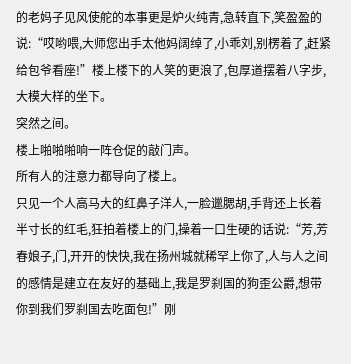的老妈子见风使舵的本事更是炉火纯青,急转直下,笑盈盈的说:“哎哟喂,大师您出手太他妈阔绰了,小乖刘,别楞着了,赶紧给包爷看座!”楼上楼下的人笑的更浪了,包厚道摆着八字步,大模大样的坐下。
突然之间。
楼上啪啪啪响一阵仓促的敲门声。
所有人的注意力都导向了楼上。
只见一个人高马大的红鼻子洋人,一脸邋腮胡,手背还上长着半寸长的红毛,狂拍着楼上的门,操着一口生硬的话说:“芳,芳春娘子,门,开开的快快,我在扬州城就稀罕上你了,人与人之间的感情是建立在友好的基础上,我是罗刹国的狗歪公爵,想带你到我们罗刹国去吃面包!”刚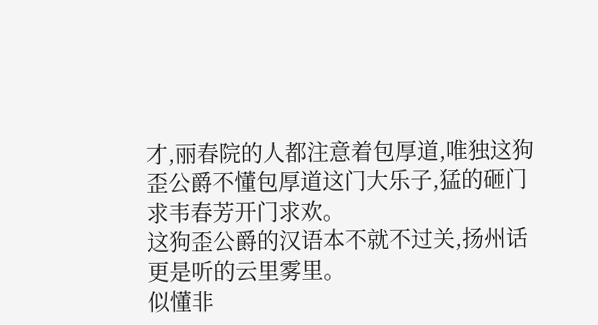才,丽春院的人都注意着包厚道,唯独这狗歪公爵不懂包厚道这门大乐子,猛的砸门求韦春芳开门求欢。
这狗歪公爵的汉语本不就不过关,扬州话更是听的云里雾里。
似懂非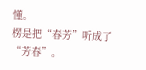懂。
楞是把“春芳”听成了“芳春”。